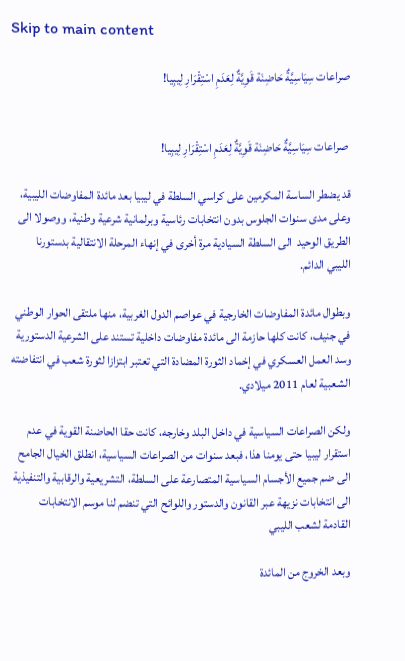Skip to main content

صراعات سِيَاسِيَّةٌ حَاضِنَة قَوِيَّةٌ لِعَدَمِ اسْتِقْرَارِ لِيبِيا!


 صراعات سِيَاسِيَّةٌ حَاضِنَة قَوِيَّةٌ لِعَدَمِ اسْتِقْرَارِ لِيبِيا!

قد يضطر الساسة المكرمين على كراسي السلطة في ليبيا بعد مائدة المفاوضات الليبية، وعلى مدى سنوات الجلوس بدون انتخابات رئاسية وبرلمانية شرعية وطنية، ووصولا الى الطريق الوحيد  الى السلطة السيادية مرة أخرى في إنهاء المرحلة الانتقالية بدستورنا الليبي الدائم.

وبطوال مائدة المفاوضات الخارجية في عواصم الدول الغربية، منها ملتقى الحوار الوطني في جنيف، كانت كلها حازمة الى مائدة مفاوضات داخلية تستند على الشرعية الدستورية وسد العمل العسكري في إخماد الثورة المضادة التي تعتبر ابتزازا لثورة شعب في انتفاضته الشعبية لعام 2011 ميلادي.

ولكن الصراعات السياسية في داخل البلد وخارجه، كانت حقا الحاضنة القوية في عدم استقرار ليبيا حتى يومنا هذا، فبعد سنوات من الصراعات السياسية، انطلق الخيال الجامح الى ضم جميع الأجسام السياسية المتصارعة على السلطة، التشريعية والرقابية والتنفيذية الى انتخابات نزيهة عبر القانون والدستور واللوائح التي تنضم لنا موسم الانتخابات القادمة لشعب الليبي

وبعد الخروج من المائدة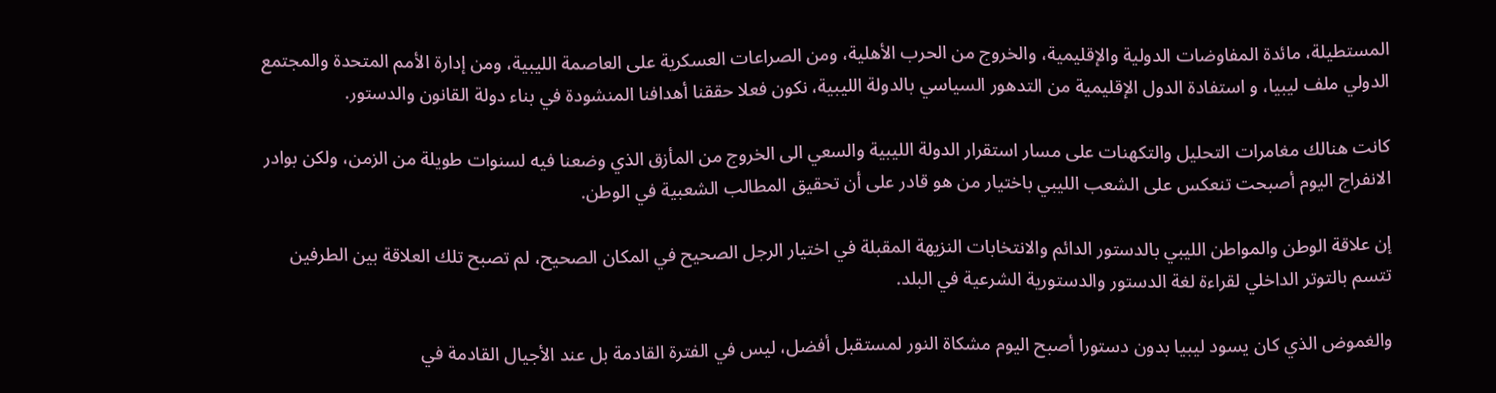المستطيلة، مائدة المفاوضات الدولية والإقليمية، والخروج من الحرب الأهلية، ومن الصراعات العسكرية على العاصمة الليبية، ومن إدارة الأمم المتحدة والمجتمع الدولي ملف ليبيا، و استفادة الدول الإقليمية من التدهور السياسي بالدولة الليبية، نكون فعلا حققنا أهدافنا المنشودة في بناء دولة القانون والدستور.

كانت هنالك مغامرات التحليل والتكهنات على مسار استقرار الدولة الليبية والسعي الى الخروج من المأزق الذي وضعنا فيه لسنوات طويلة من الزمن، ولكن بوادر الانفراج اليوم أصبحت تنعكس على الشعب الليبي باختيار من هو قادر على أن تحقيق المطالب الشعبية في الوطن.

إن علاقة الوطن والمواطن الليبي بالدستور الدائم والانتخابات النزيهة المقبلة في اختيار الرجل الصحيح في المكان الصحيح، لم تصبح تلك العلاقة بين الطرفين تتسم بالتوتر الداخلي لقراءة لغة الدستور والدستورية الشرعية في البلد.

والغموض الذي كان يسود ليبيا بدون دستورا أصبح اليوم مشكاة النور لمستقبل أفضل، ليس في الفترة القادمة بل عند الأجيال القادمة في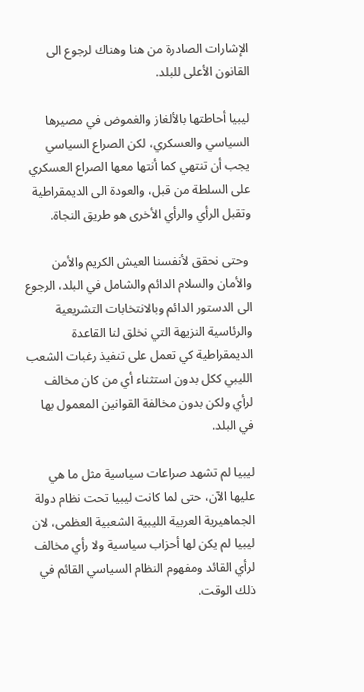الإشارات الصادرة من هنا وهناك لرجوع الى القانون الأعلى للبلد.

ليبيا أحاطتها بالألغاز والغموض في مصيرها السياسي والعسكري، لكن الصراع السياسي يجب أن تنتهي كما أنتها معها الصراع العسكري على السلطة من قبل، والعودة الى الديمقراطية وتقبل الرأي والرأي الأخرى هو طريق النجاة.

 وحتى نحقق لأنفسنا العيش الكريم والأمن والأمان والسلام الدائم والشامل في البلد، الرجوع الى الدستور الدائم وبالانتخابات التشريعية والرئاسية النزيهة التي نخلق لنا القاعدة الديمقراطية كي تعمل على تنفيذ رغبات الشعب الليبي ككل بدون استثناء أي من كان مخالف لرأي ولكن بدون مخالفة القوانين المعمول بها في البلد.

ليبيا لم تشهد صراعات سياسية مثل ما هي عليها الآن، حتى لما كانت ليبيا تحت نظام دولة الجماهيرية العربية الليبية الشعبية العظمى، لان ليبيا لم يكن لها أحزاب سياسية ولا رأي مخالف لرأي القائد ومفهوم النظام السياسي القائم في ذلك الوقت.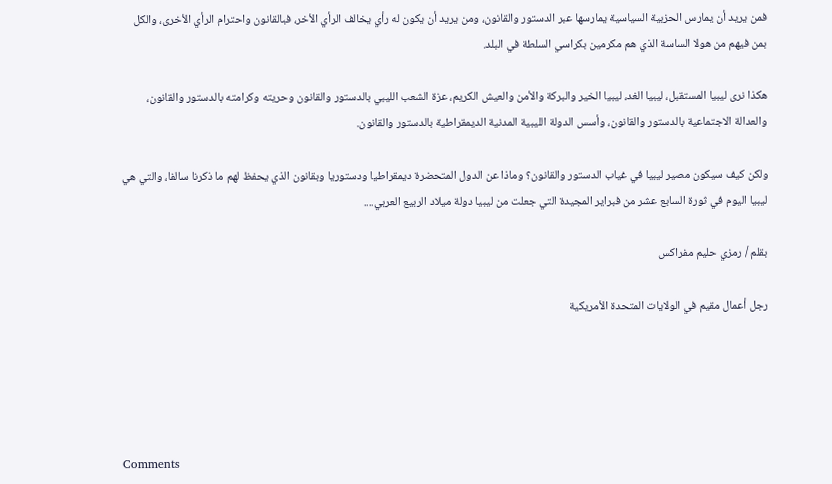فمن يريد أن يمارس الحزبية السياسية يمارسها عبر الدستور والقانون، ومن يريد أن يكون له رأي يخالف الرأي الأخر، فبالقانون واحترام الرأي الأخرى، والكل بمن فيهم من هولا الساسة الذي هم مكرمين بكراسي السلطة في البلد.

هكذا نرى ليبيا المستقبل، ليبيا الغد، ليبيا الخير والبركة والأمن والعيش الكريم، عزة الشعب الليبي بالدستور والقانون وحريته وكرامته بالدستور والقانون، والعدالة الاجتماعية بالدستور والقانون، وأسس الدولة الليبية المدنية الديمقراطية بالدستور والقانون.

ولكن كيف سيكون مصير ليبيا في غياب الدستور والقانون؟ وماذا عن الدول المتحضرة ديمقراطيا ودستوريا وبقانون الذي يحفظ لهم ما ذكرنا سالفا، والتي هي ليبيا اليوم في ثورة السابع عشر من فبراير المجيدة التي جعلت من ليبيا دولة ميلاد الربيع العربي....

بقلم / رمزي حليم مفراكس

رجل أعمال مقيم في الولايات المتحدة الأمريكية





Comments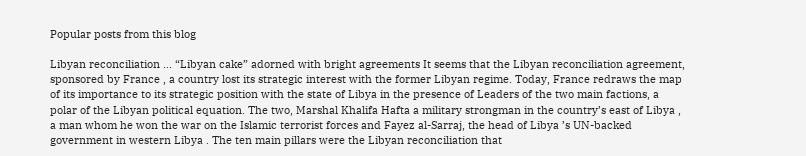Popular posts from this blog

Libyan reconciliation ... “Libyan cake” adorned with bright agreements It seems that the Libyan reconciliation agreement, sponsored by France , a country lost its strategic interest with the former Libyan regime. Today, France redraws the map of its importance to its strategic position with the state of Libya in the presence of Leaders of the two main factions, a polar of the Libyan political equation. The two, Marshal Khalifa Hafta a military strongman in the country’s east of Libya , a man whom he won the war on the Islamic terrorist forces and Fayez al-Sarraj, the head of Libya ’s UN-backed government in western Libya . The ten main pillars were the Libyan reconciliation that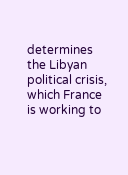determines the Libyan political crisis, which France is working to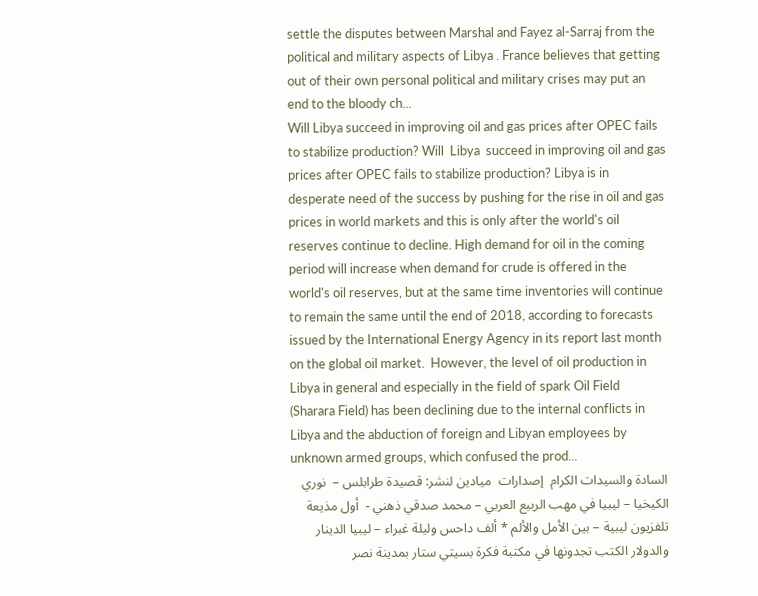settle the disputes between Marshal and Fayez al-Sarraj from the political and military aspects of Libya . France believes that getting out of their own personal political and military crises may put an end to the bloody ch...
Will Libya succeed in improving oil and gas prices after OPEC fails to stabilize production? Will  Libya  succeed in improving oil and gas prices after OPEC fails to stabilize production? Libya is in desperate need of the success by pushing for the rise in oil and gas prices in world markets and this is only after the world's oil reserves continue to decline. High demand for oil in the coming period will increase when demand for crude is offered in the world's oil reserves, but at the same time inventories will continue to remain the same until the end of 2018, according to forecasts issued by the International Energy Agency in its report last month on the global oil market.  However, the level of oil production in Libya in general and especially in the field of spark Oil Field  (Sharara Field) has been declining due to the internal conflicts in Libya and the abduction of foreign and Libyan employees by unknown armed groups, which confused the prod...
السادة والسيدات الكرام  إصدارات  ميادين لنشر: قصيدة طرابلس –  نوري الكيخيا – ليبيا في مهب الربيع العربي – محمد صدقي ذهني -  أول مذيعة تلفزيون ليبية – بين الأمل والألم * ألف داحس وليلة غبراء – ليبيا الدينار والدولار الكتب تجدونها في مكتبة فكرة بسيتي ستار بمدينة نصر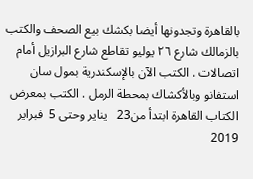بالقاهرة وتجدونها أيضا بكشك بيع الصحف والكتب بالزمالك شارع ٢٦ يوليو تقاطع شارع البرازيل أمام اتصالات . الكتب الآن بالإسكندرية بمول سان استفانو وبالأكشاك بمحطة الرمل . الكتب بمعرض الكتاب القاهرة ابتدأ من23   يناير وحتى 5  فبراير 2019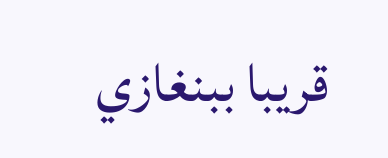قريبا ببنغازي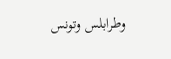وطرابلس وتونس